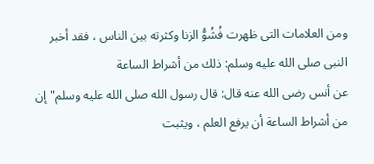ومن العلامات التى ظهرت فُشُوُّ الزنا وكثرته بين الناس ، فقد أخبر النبى صلى الله عليه وسلم: ذلك من أشراط الساعة
عن أنس رضى الله عنه قال: قال رسول الله صلى الله عليه وسلم"إن من أشراط الساعة أن يرفع العلم ، ويثبت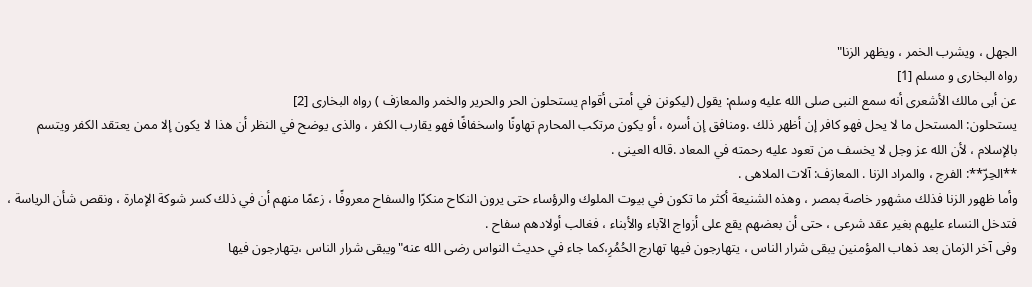الجهل ، ويشرب الخمر ، ويظهر الزنا"
رواه البخارى و مسلم [1]
عن أبى مالك الأشعرى أنه سمع النبى صلى الله عليه وسلم: يقول (ليكونن في أمتى أقوام يستحلون الحر والحرير والخمر والمعازف ) رواه البخارى [2]
يستحلون: المستحل ما لا يحل فهو كافر إن أظهر ذلك .ومنافق إن أسره ، أو يكون مرتكب المحارم تهاونًا واسخفافًا فهو يقارب الكفر ، والذى يوضح في النظر أن هذا لا يكون إلا ممن يعتقد الكفر ويتسم بالإسلام ، لأن الله عز وجل لا يخسف من تعود عليه رحمته في المعاد .قاله العينى .
**الحِرّ**: الفرج ، والمراد الزنا . المعازف: آلات الملاهى .
وأما ظهور الزنا فذلك مشهور خاصة بمصر ، وهذه الشنيعة أكثر ما تكون في بيوت الملوك والرؤساء حتى يرون النكاح منكرًا والسفاح معروفًا ، زعمًا منهم أن في ذلك كسر شوكة الإمارة ، ونقص شأن الرياسة ، فتدخل النساء عليهم بغير عقد شرعى ، حتى أن بعضهم يقع على أزواج الآباء والأبناء ، فغالب أولادهم سفاح .
وفى آخر الزمان بعد ذهاب المؤمنين يبقى شرار الناس ، يتهارجون فيها تهارج الحُمُرِ،كما جاء في حديث النواس رضى الله عنه"ويبقى شرار الناس ،يتهارجون فيها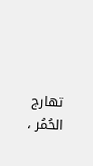تهارج الحُمُر ،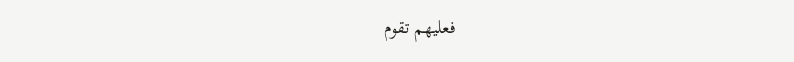فعليهم تقوم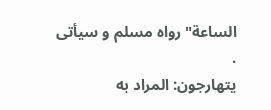الساعة"رواه مسلم و سيأتى .
يتهارجون: المراد به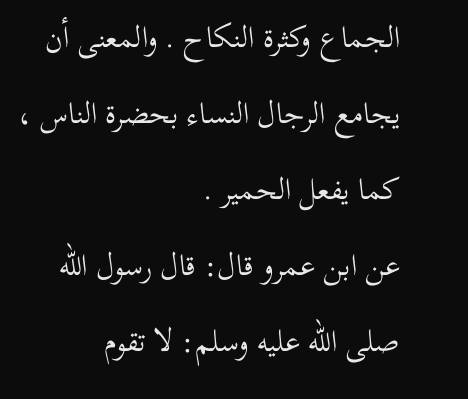الجماع وكثرة النكاح . والمعنى أن يجامع الرجال النساء بحضرة الناس ، كما يفعل الحمير .
عن ابن عمرو قال: قال رسول الله صلى الله عليه وسلم: لا تقوم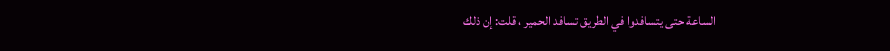الساعة حتى يتسافدوا في الطريق تسافد الحمير ، قلت: إن ذلك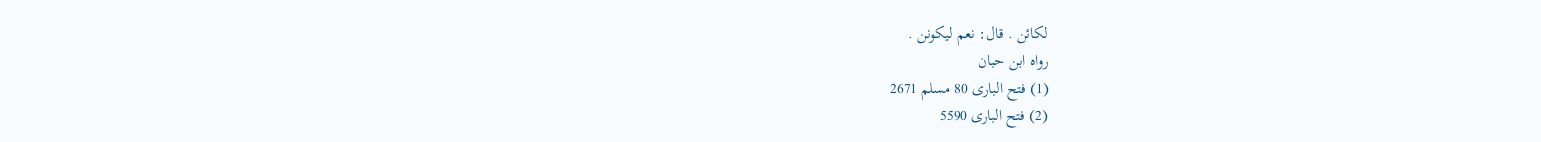لكائن . قال: نعم ليكونن .
رواه ابن حبان
(1) فتح البارى 80 مسلم 2671
(2) فتح البارى 5590